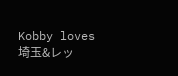Kobby loves 埼玉&レッ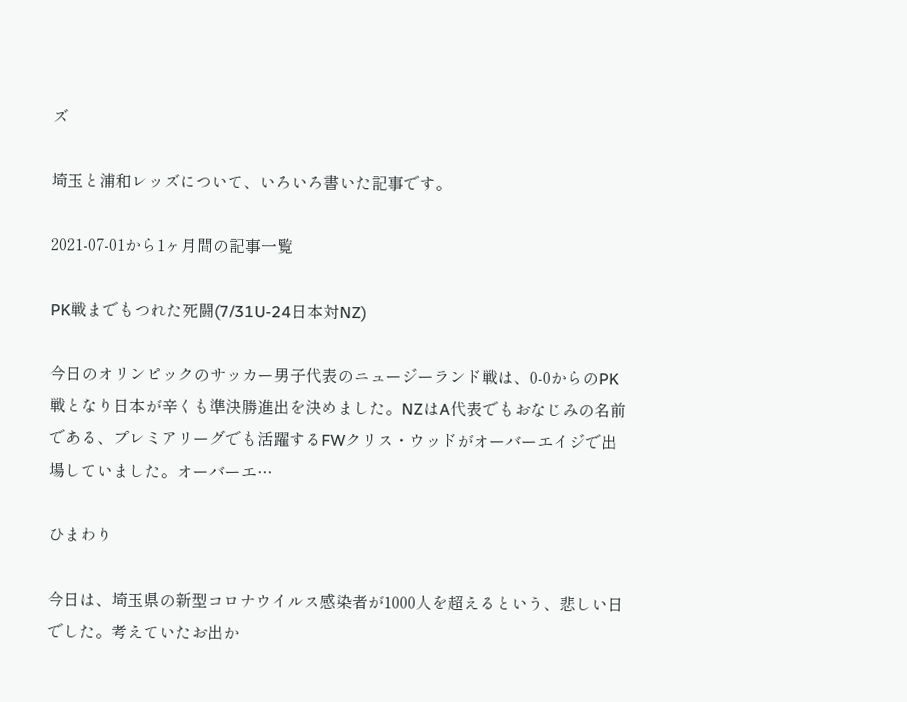ズ

埼玉と浦和レッズについて、いろいろ書いた記事です。

2021-07-01から1ヶ月間の記事一覧

PK戦までもつれた死闘(7/31U-24日本対NZ)

今日のオリンピックのサッカー男子代表のニュージーランド戦は、0-0からのPK戦となり日本が辛くも準決勝進出を決めました。NZはA代表でもおなじみの名前である、プレミアリーグでも活躍するFWクリス・ウッドがオーバーエイジで出場していました。オーバーエ…

ひまわり

今日は、埼玉県の新型コロナウイルス感染者が1000人を超えるという、悲しい日でした。考えていたお出か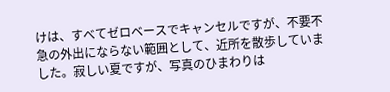けは、すべてゼロベースでキャンセルですが、不要不急の外出にならない範囲として、近所を散歩していました。寂しい夏ですが、写真のひまわりは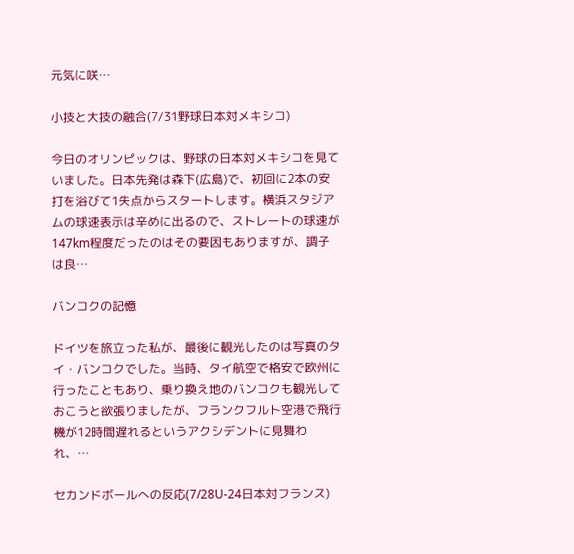元気に咲…

小技と大技の融合(7/31野球日本対メキシコ)

今日のオリンピックは、野球の日本対メキシコを見ていました。日本先発は森下(広島)で、初回に2本の安打を浴びて1失点からスタートします。横浜スタジアムの球速表示は辛めに出るので、ストレートの球速が147km程度だったのはその要因もありますが、調子は良…

バンコクの記憶

ドイツを旅立った私が、最後に観光したのは写真のタイ・バンコクでした。当時、タイ航空で格安で欧州に行ったこともあり、乗り換え地のバンコクも観光しておこうと欲張りましたが、フランクフルト空港で飛行機が12時間遅れるというアクシデントに見舞われ、…

セカンドボールへの反応(7/28U-24日本対フランス)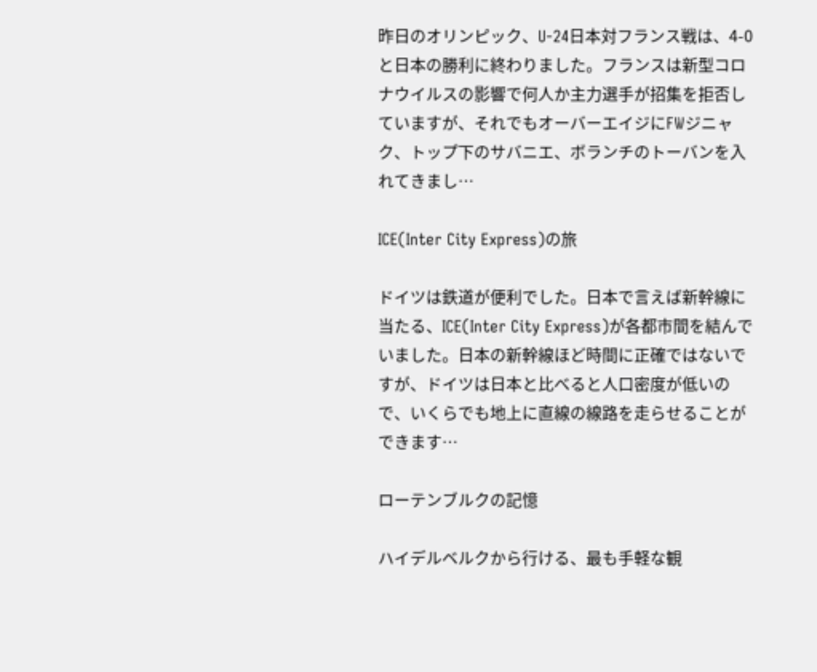昨日のオリンピック、U-24日本対フランス戦は、4-0と日本の勝利に終わりました。フランスは新型コロナウイルスの影響で何人か主力選手が招集を拒否していますが、それでもオーバーエイジにFWジニャク、トップ下のサバニエ、ボランチのトーバンを入れてきまし…

ICE(Inter City Express)の旅

ドイツは鉄道が便利でした。日本で言えば新幹線に当たる、ICE(Inter City Express)が各都市間を結んでいました。日本の新幹線ほど時間に正確ではないですが、ドイツは日本と比べると人口密度が低いので、いくらでも地上に直線の線路を走らせることができます…

ローテンブルクの記憶

ハイデルベルクから行ける、最も手軽な観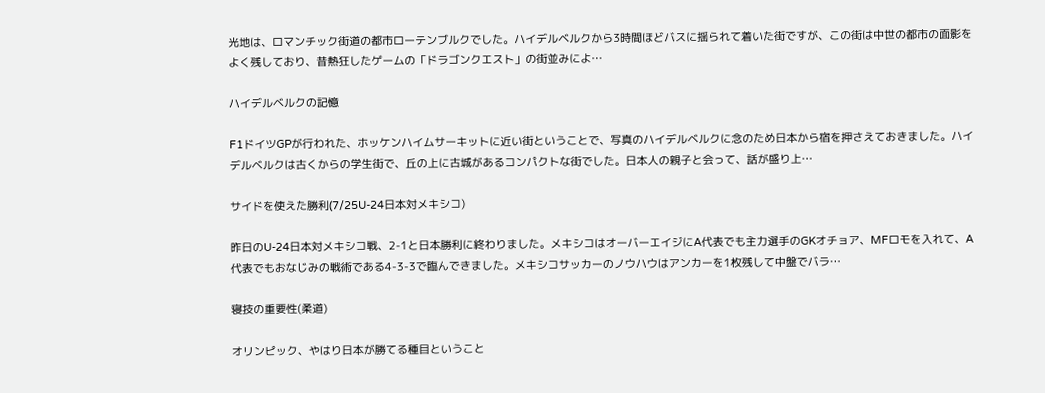光地は、ロマンチック街道の都市ローテンブルクでした。ハイデルベルクから3時間ほどバスに揺られて着いた街ですが、この街は中世の都市の面影をよく残しており、昔熱狂したゲームの「ドラゴンクエスト」の街並みによ…

ハイデルベルクの記憶

F1ドイツGPが行われた、ホッケンハイムサーキットに近い街ということで、写真のハイデルベルクに念のため日本から宿を押さえておきました。ハイデルベルクは古くからの学生街で、丘の上に古城があるコンパクトな街でした。日本人の親子と会って、話が盛り上…

サイドを使えた勝利(7/25U-24日本対メキシコ)

昨日のU-24日本対メキシコ戦、2-1と日本勝利に終わりました。メキシコはオーバーエイジにA代表でも主力選手のGKオチョア、MFロモを入れて、A代表でもおなじみの戦術である4-3-3で臨んできました。メキシコサッカーのノウハウはアンカーを1枚残して中盤でバラ…

寝技の重要性(柔道)

オリンピック、やはり日本が勝てる種目ということ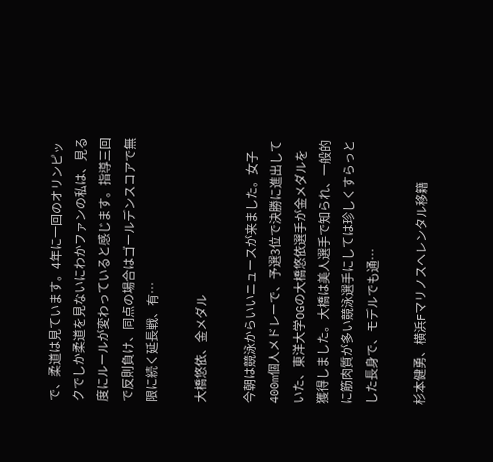で、柔道は見ています。4年に一回のオリンピックでしか柔道を見ないにわかファンの私は、見る度にルールが変わっていると感じます。指導三回で反則負け、同点の場合はゴールデンスコアで無限に続く延長戦、有…

大橋悠依、金メダル

今朝は競泳からいいニュースが来ました。女子400m個人メドレーで、予選3位で決勝に進出していた、東洋大学OGの大橋悠依選手が金メダルを獲得しました。大橋は美人選手で知られ、一般的に筋肉質が多い競泳選手にしては珍しくすらっとした長身で、モデルでも通…

杉本健勇、横浜Fマリノスへレンタル移籍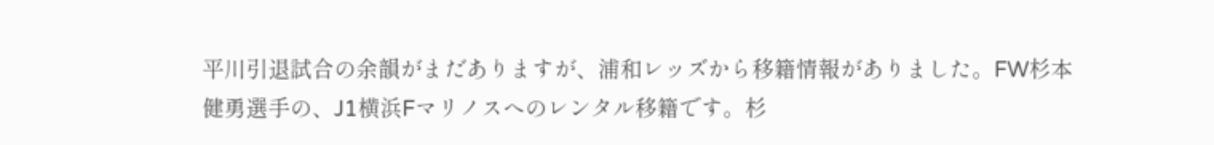平川引退試合の余韻がまだありますが、浦和レッズから移籍情報がありました。FW杉本健勇選手の、J1横浜Fマリノスへのレンタル移籍です。杉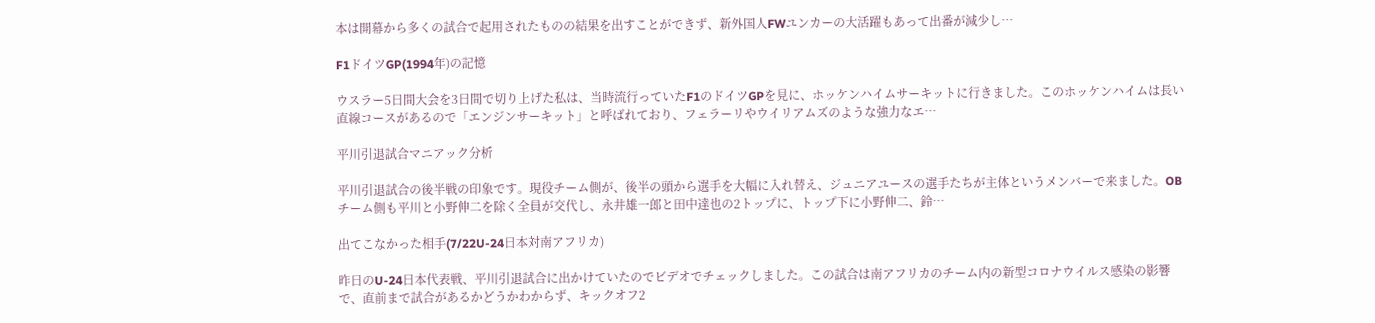本は開幕から多くの試合で起用されたものの結果を出すことができず、新外国人FWユンカーの大活躍もあって出番が減少し…

F1ドイツGP(1994年)の記憶

ウスラー5日間大会を3日間で切り上げた私は、当時流行っていたF1のドイツGPを見に、ホッケンハイムサーキットに行きました。このホッケンハイムは長い直線コースがあるので「エンジンサーキット」と呼ばれており、フェラーリやウイリアムズのような強力なエ…

平川引退試合マニアック分析

平川引退試合の後半戦の印象です。現役チーム側が、後半の頭から選手を大幅に入れ替え、ジュニアユースの選手たちが主体というメンバーで来ました。OBチーム側も平川と小野伸二を除く全員が交代し、永井雄一郎と田中達也の2トップに、トップ下に小野伸二、鈴…

出てこなかった相手(7/22U-24日本対南アフリカ)

昨日のU-24日本代表戦、平川引退試合に出かけていたのでビデオでチェックしました。この試合は南アフリカのチーム内の新型コロナウイルス感染の影響で、直前まで試合があるかどうかわからず、キックオフ2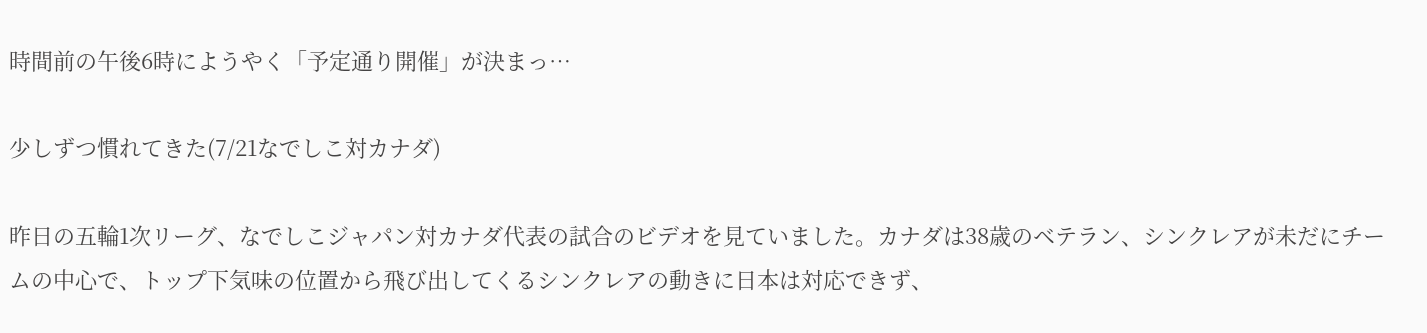時間前の午後6時にようやく「予定通り開催」が決まっ…

少しずつ慣れてきた(7/21なでしこ対カナダ)

昨日の五輪1次リーグ、なでしこジャパン対カナダ代表の試合のビデオを見ていました。カナダは38歳のベテラン、シンクレアが未だにチームの中心で、トップ下気味の位置から飛び出してくるシンクレアの動きに日本は対応できず、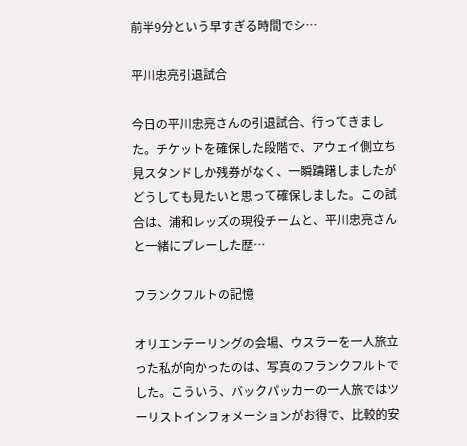前半9分という早すぎる時間でシ…

平川忠亮引退試合

今日の平川忠亮さんの引退試合、行ってきました。チケットを確保した段階で、アウェイ側立ち見スタンドしか残券がなく、一瞬躊躇しましたがどうしても見たいと思って確保しました。この試合は、浦和レッズの現役チームと、平川忠亮さんと一緒にプレーした歴…

フランクフルトの記憶

オリエンテーリングの会場、ウスラーを一人旅立った私が向かったのは、写真のフランクフルトでした。こういう、バックパッカーの一人旅ではツーリストインフォメーションがお得で、比較的安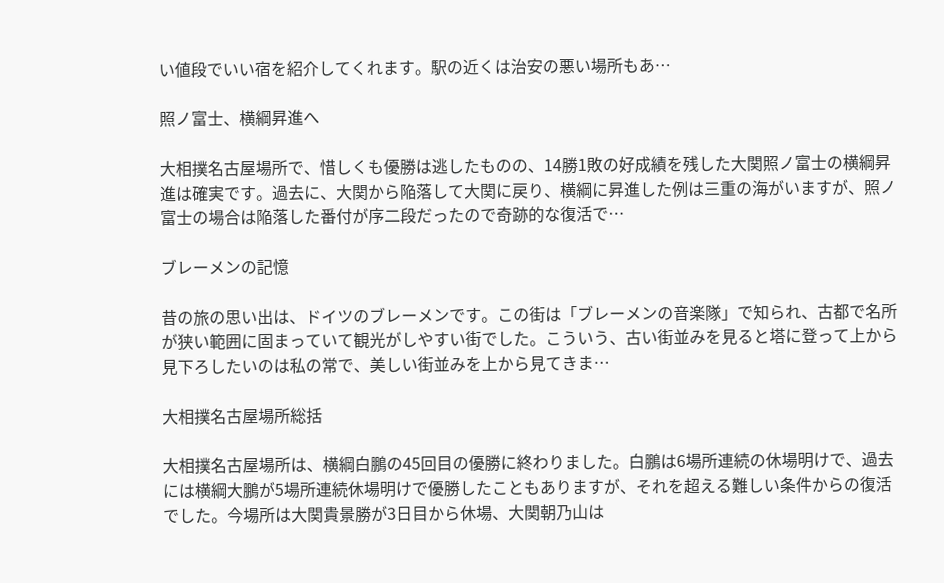い値段でいい宿を紹介してくれます。駅の近くは治安の悪い場所もあ…

照ノ富士、横綱昇進へ

大相撲名古屋場所で、惜しくも優勝は逃したものの、14勝1敗の好成績を残した大関照ノ富士の横綱昇進は確実です。過去に、大関から陥落して大関に戻り、横綱に昇進した例は三重の海がいますが、照ノ富士の場合は陥落した番付が序二段だったので奇跡的な復活で…

ブレーメンの記憶

昔の旅の思い出は、ドイツのブレーメンです。この街は「ブレーメンの音楽隊」で知られ、古都で名所が狭い範囲に固まっていて観光がしやすい街でした。こういう、古い街並みを見ると塔に登って上から見下ろしたいのは私の常で、美しい街並みを上から見てきま…

大相撲名古屋場所総括

大相撲名古屋場所は、横綱白鵬の45回目の優勝に終わりました。白鵬は6場所連続の休場明けで、過去には横綱大鵬が5場所連続休場明けで優勝したこともありますが、それを超える難しい条件からの復活でした。今場所は大関貴景勝が3日目から休場、大関朝乃山は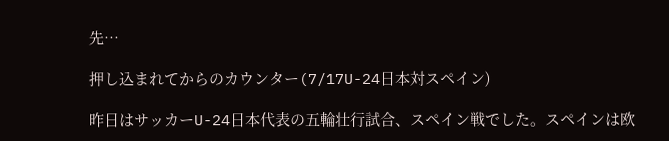先…

押し込まれてからのカウンター(7/17U-24日本対スペイン)

昨日はサッカーU-24日本代表の五輪壮行試合、スペイン戦でした。スペインは欧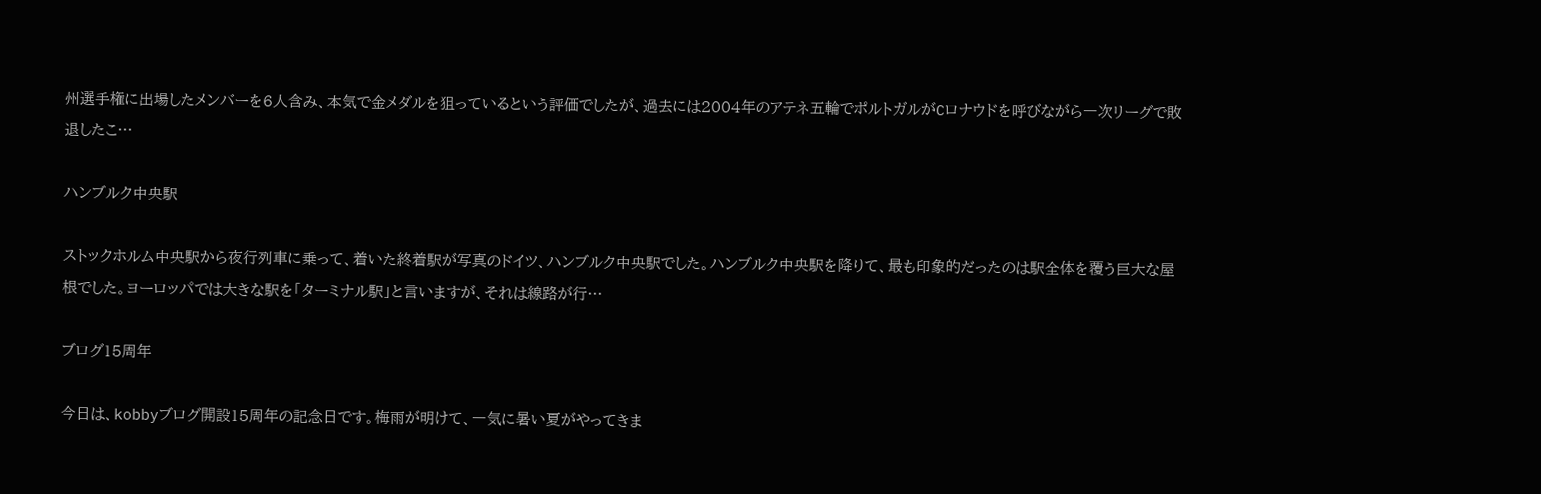州選手権に出場したメンバーを6人含み、本気で金メダルを狙っているという評価でしたが、過去には2004年のアテネ五輪でポルトガルがCロナウドを呼びながら一次リーグで敗退したこ…

ハンブルク中央駅

ストックホルム中央駅から夜行列車に乗って、着いた終着駅が写真のドイツ、ハンブルク中央駅でした。ハンブルク中央駅を降りて、最も印象的だったのは駅全体を覆う巨大な屋根でした。ヨーロッパでは大きな駅を「ターミナル駅」と言いますが、それは線路が行…

ブログ15周年

今日は、kobbyブログ開設15周年の記念日です。梅雨が明けて、一気に暑い夏がやってきま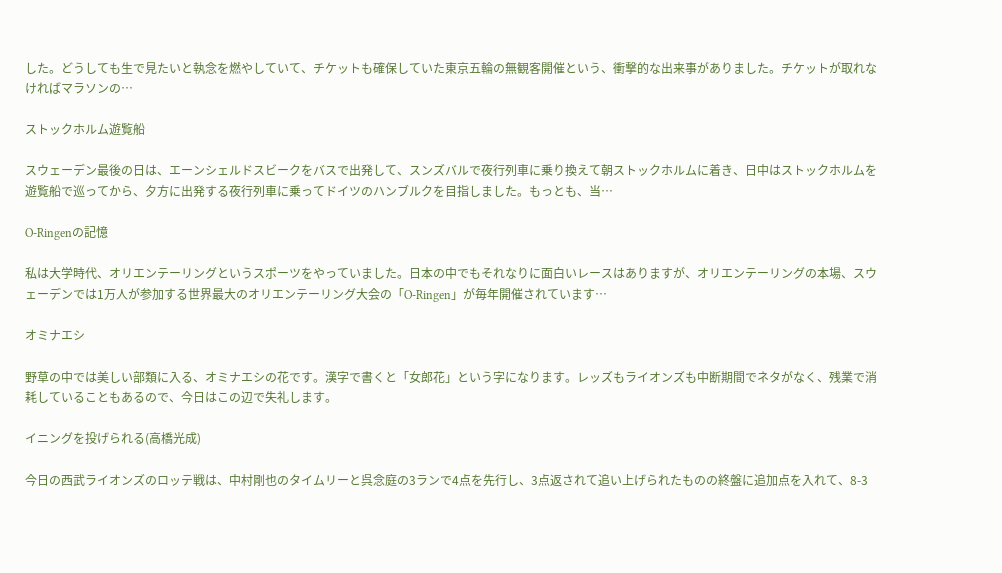した。どうしても生で見たいと執念を燃やしていて、チケットも確保していた東京五輪の無観客開催という、衝撃的な出来事がありました。チケットが取れなければマラソンの…

ストックホルム遊覧船

スウェーデン最後の日は、エーンシェルドスビークをバスで出発して、スンズバルで夜行列車に乗り換えて朝ストックホルムに着き、日中はストックホルムを遊覧船で巡ってから、夕方に出発する夜行列車に乗ってドイツのハンブルクを目指しました。もっとも、当…

O-Ringenの記憶

私は大学時代、オリエンテーリングというスポーツをやっていました。日本の中でもそれなりに面白いレースはありますが、オリエンテーリングの本場、スウェーデンでは1万人が参加する世界最大のオリエンテーリング大会の「O-Ringen」が毎年開催されています…

オミナエシ

野草の中では美しい部類に入る、オミナエシの花です。漢字で書くと「女郎花」という字になります。レッズもライオンズも中断期間でネタがなく、残業で消耗していることもあるので、今日はこの辺で失礼します。

イニングを投げられる(高橋光成)

今日の西武ライオンズのロッテ戦は、中村剛也のタイムリーと呉念庭の3ランで4点を先行し、3点返されて追い上げられたものの終盤に追加点を入れて、8-3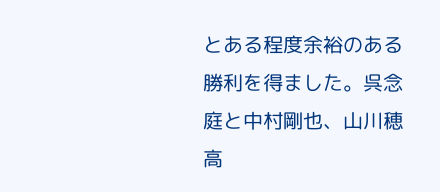とある程度余裕のある勝利を得ました。呉念庭と中村剛也、山川穂高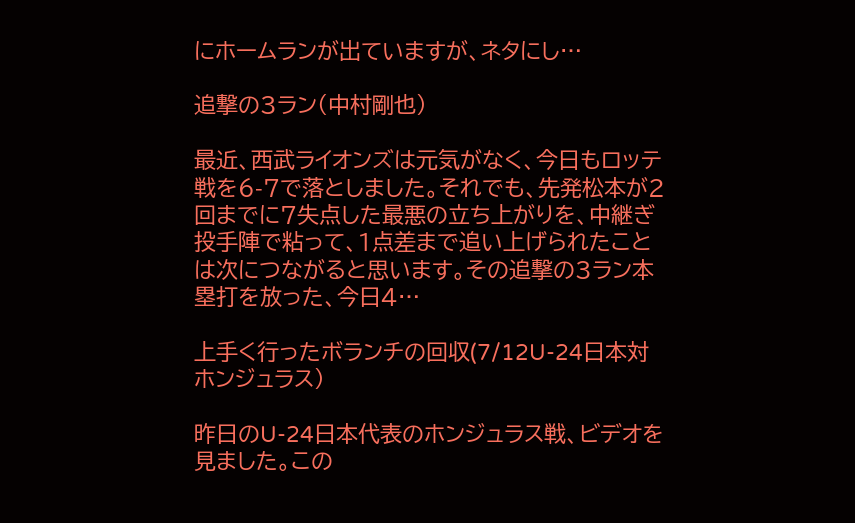にホームランが出ていますが、ネタにし…

追撃の3ラン(中村剛也)

最近、西武ライオンズは元気がなく、今日もロッテ戦を6-7で落としました。それでも、先発松本が2回までに7失点した最悪の立ち上がりを、中継ぎ投手陣で粘って、1点差まで追い上げられたことは次につながると思います。その追撃の3ラン本塁打を放った、今日4…

上手く行ったボランチの回収(7/12U-24日本対ホンジュラス)

昨日のU-24日本代表のホンジュラス戦、ビデオを見ました。この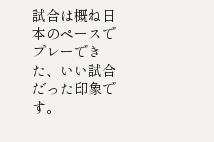試合は概ね日本のペースでプレーできた、いい試合だった印象です。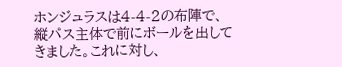ホンジュラスは4-4-2の布陣で、縦パス主体で前にボールを出してきました。これに対し、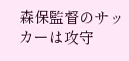森保監督のサッカーは攻守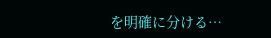を明確に分ける…